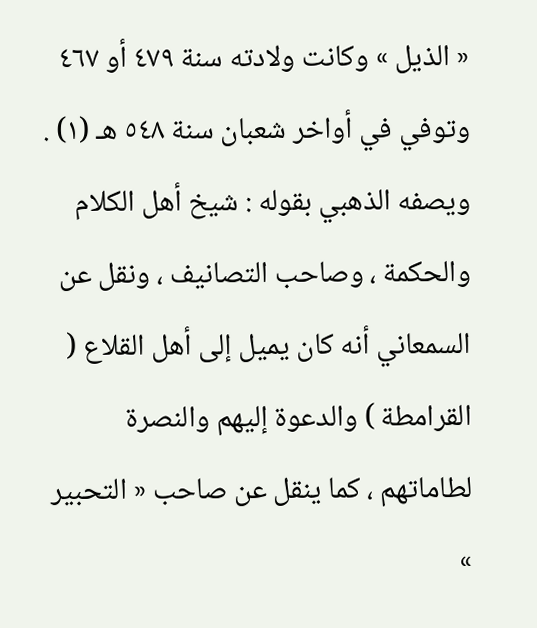« الذيل » وكانت ولادته سنة ٤٧٩ أو ٤٦٧ وتوفي في أواخر شعبان سنة ٥٤٨ هـ (١) .
ويصفه الذهبي بقوله : شيخ أهل الكلام والحكمة ، وصاحب التصانيف ، ونقل عن السمعاني أنه كان يميل إلى أهل القلاع ( القرامطة ) والدعوة إليهم والنصرة لطاماتهم ، كما ينقل عن صاحب « التحبير »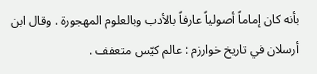بأنه كان إماماً أصولياً عارفاً بالأدب وبالعلوم المهجورة . وقال ابن أرسلان في تاريخ خوارزم : عالم كيّس متعفف .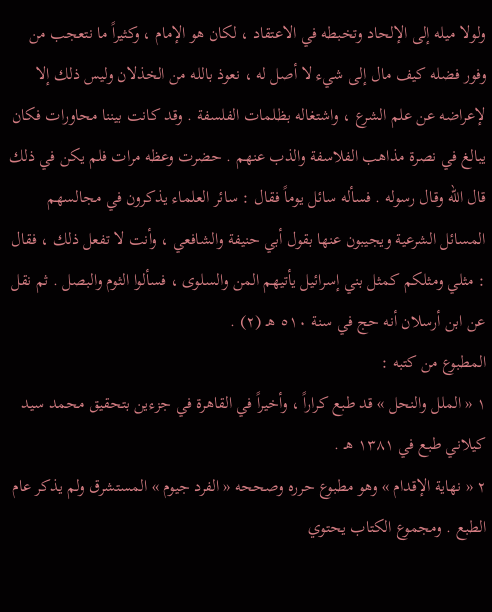ولولا ميله إلى الإلحاد وتخبطه في الاعتقاد ، لكان هو الإمام ، وكثيراً ما نتعجب من وفور فضله كيف مال إلى شيء لا أصل له ، نعوذ بالله من الخذلان وليس ذلك إلا لإعراضه عن علم الشرع ، واشتغاله بظلمات الفلسفة . وقد كانت بيننا محاورات فكان يبالغ في نصرة مذاهب الفلاسفة والذب عنهم . حضرت وعظه مرات فلم يكن في ذلك قال الله وقال رسوله . فسأله سائل يوماً فقال : سائر العلماء يذكرون في مجالسهم المسائل الشرعية ويجيبون عنها بقول أبي حنيفة والشافعي ، وأنت لا تفعل ذلك ، فقال : مثلي ومثلكم كمثل بني إسرائيل يأتيهم المن والسلوى ، فسألوا الثوم والبصل . ثم نقل عن ابن أرسلان أنه حج في سنة ٥١٠ هـ (٢) .
المطبوع من كتبه :
١ « الملل والنحل » قد طبع كراراً ، وأخيراً في القاهرة في جزءين بتحقيق محمد سيد كيلاني طبع في ١٣٨١ هـ .
٢ « نهاية الإقدام » وهو مطبوع حرره وصححه « الفرد جيوم » المستشرق ولم يذكر عام الطبع . ومجموع الكتاب يحتوي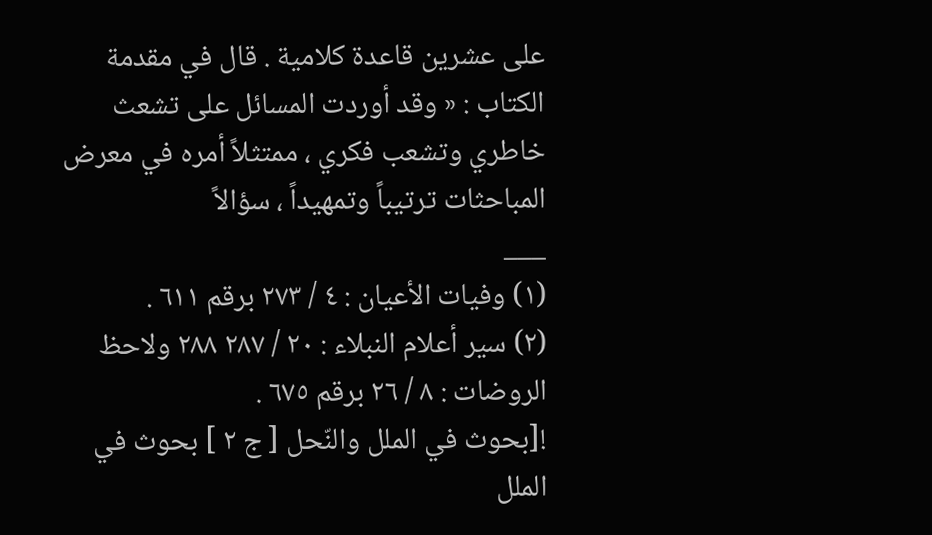على عشرين قاعدة كلامية . قال في مقدمة الكتاب : « وقد أوردت المسائل على تشعث خاطري وتشعب فكري ، ممتثلاً أمره في معرض المباحثات ترتيباً وتمهيداً ، سؤالاً
___
(١) وفيات الأعيان : ٤ / ٢٧٣ برقم ٦١١ .
(٢) سير أعلام النبلاء : ٢٠ / ٢٨٧ ٢٨٨ ولاحظ الروضات : ٨ / ٢٦ برقم ٦٧٥ .
![بحوث في الملل والنّحل [ ج ٢ ] بحوث في الملل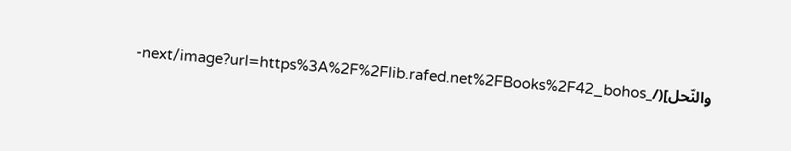والنّحل](/_next/image?url=https%3A%2F%2Flib.rafed.net%2FBooks%2F42_bohos-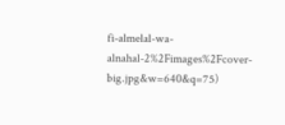fi-almelal-wa-alnahal-2%2Fimages%2Fcover-big.jpg&w=640&q=75)